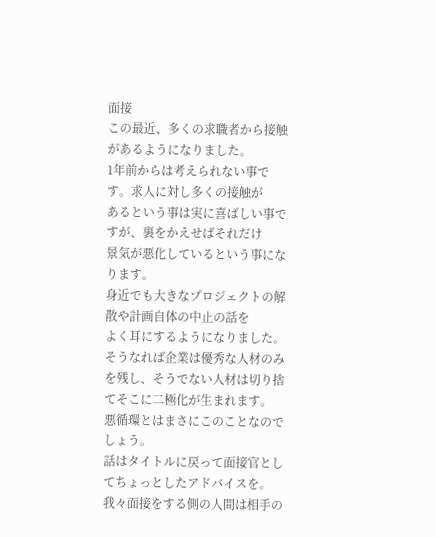面接
この最近、多くの求職者から接触があるようになりました。
1年前からは考えられない事です。求人に対し多くの接触が
あるという事は実に喜ばしい事ですが、裏をかえせばそれだけ
景気が悪化しているという事になります。
身近でも大きなプロジェクトの解散や計画自体の中止の話を
よく耳にするようになりました。そうなれば企業は優秀な人材のみ
を残し、そうでない人材は切り捨てそこに二極化が生まれます。
悪循環とはまさにこのことなのでしょう。
話はタイトルに戻って面接官としてちょっとしたアドバイスを。
我々面接をする側の人間は相手の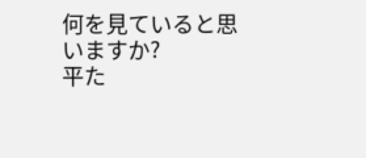何を見ていると思いますか?
平た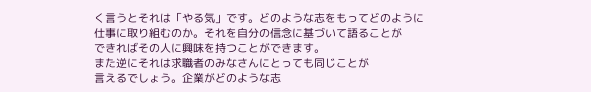く言うとそれは「やる気」です。どのような志をもってどのように
仕事に取り組むのか。それを自分の信念に基づいて語ることが
できればその人に興味を持つことができます。
また逆にそれは求職者のみなさんにとっても同じことが
言えるでしょう。企業がどのような志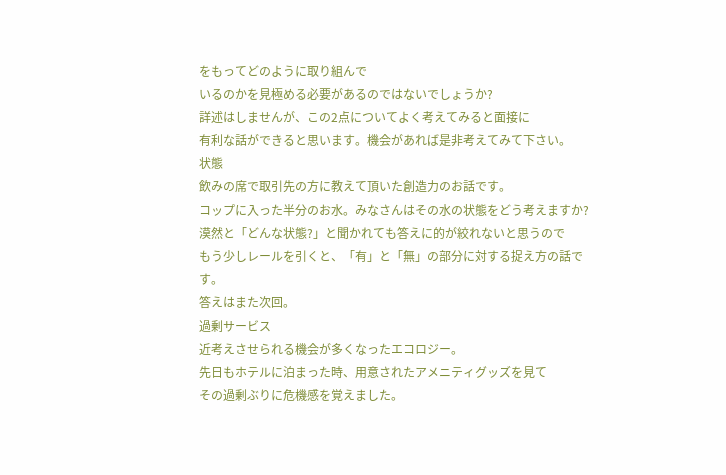をもってどのように取り組んで
いるのかを見極める必要があるのではないでしょうか?
詳述はしませんが、この2点についてよく考えてみると面接に
有利な話ができると思います。機会があれば是非考えてみて下さい。
状態
飲みの席で取引先の方に教えて頂いた創造力のお話です。
コップに入った半分のお水。みなさんはその水の状態をどう考えますか?
漠然と「どんな状態?」と聞かれても答えに的が絞れないと思うので
もう少しレールを引くと、「有」と「無」の部分に対する捉え方の話です。
答えはまた次回。
過剰サービス
近考えさせられる機会が多くなったエコロジー。
先日もホテルに泊まった時、用意されたアメニティグッズを見て
その過剰ぶりに危機感を覚えました。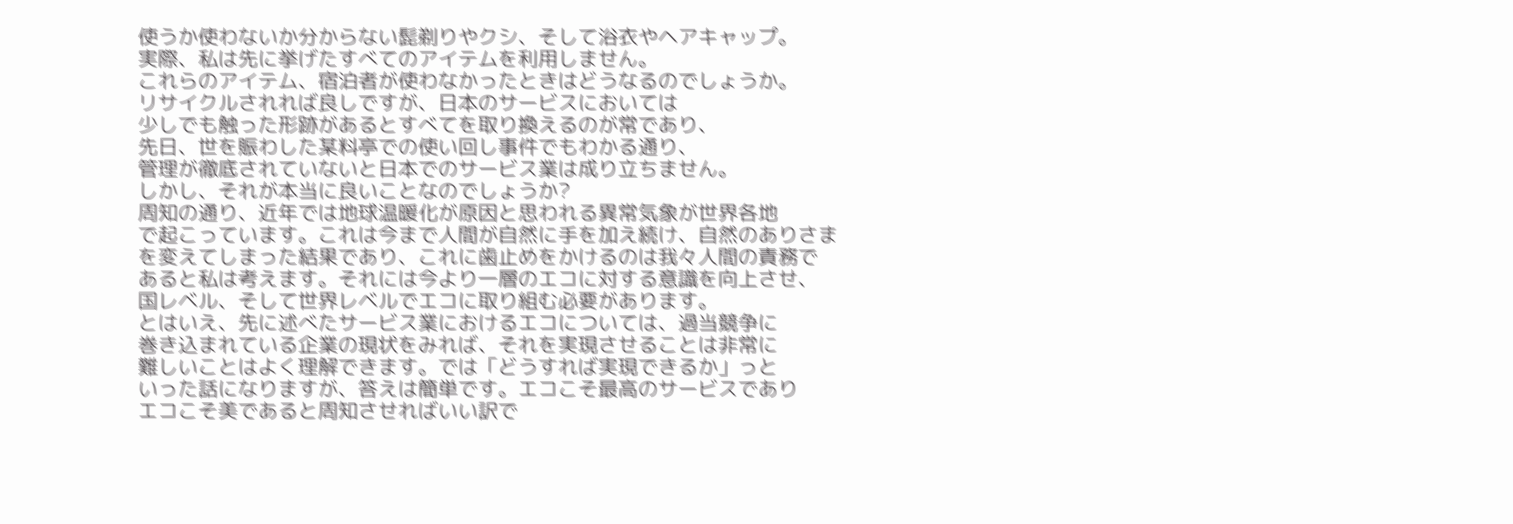使うか使わないか分からない髭剃りやクシ、そして浴衣やヘアキャップ。
実際、私は先に挙げたすべてのアイテムを利用しません。
これらのアイテム、宿泊者が使わなかったときはどうなるのでしょうか。
リサイクルされれば良しですが、日本のサービスにおいては
少しでも触った形跡があるとすべてを取り換えるのが常であり、
先日、世を賑わした某料亭での使い回し事件でもわかる通り、
管理が徹底されていないと日本でのサービス業は成り立ちません。
しかし、それが本当に良いことなのでしょうか?
周知の通り、近年では地球温暖化が原因と思われる異常気象が世界各地
で起こっています。これは今まで人間が自然に手を加え続け、自然のありさま
を変えてしまった結果であり、これに歯止めをかけるのは我々人間の責務で
あると私は考えます。それには今より一層のエコに対する意識を向上させ、
国レベル、そして世界レベルでエコに取り組む必要があります。
とはいえ、先に述べたサービス業におけるエコについては、過当競争に
巻き込まれている企業の現状をみれば、それを実現させることは非常に
難しいことはよく理解できます。では「どうすれば実現できるか」っと
いった話になりますが、答えは簡単です。エコこそ最高のサービスであり
エコこそ美であると周知させればいい訳で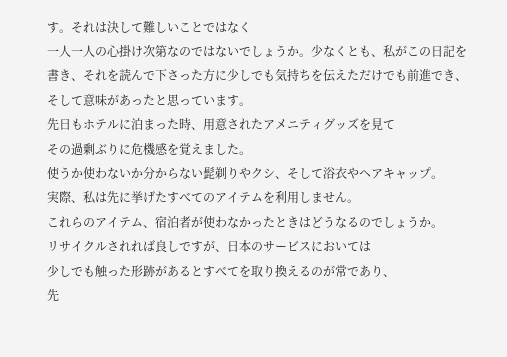す。それは決して難しいことではなく
一人一人の心掛け次第なのではないでしょうか。少なくとも、私がこの日記を
書き、それを読んで下さった方に少しでも気持ちを伝えただけでも前進でき、
そして意味があったと思っています。
先日もホテルに泊まった時、用意されたアメニティグッズを見て
その過剰ぶりに危機感を覚えました。
使うか使わないか分からない髭剃りやクシ、そして浴衣やヘアキャップ。
実際、私は先に挙げたすべてのアイテムを利用しません。
これらのアイテム、宿泊者が使わなかったときはどうなるのでしょうか。
リサイクルされれば良しですが、日本のサービスにおいては
少しでも触った形跡があるとすべてを取り換えるのが常であり、
先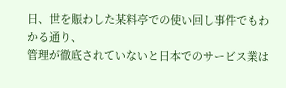日、世を賑わした某料亭での使い回し事件でもわかる通り、
管理が徹底されていないと日本でのサービス業は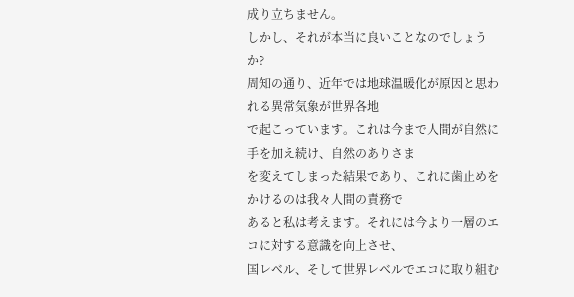成り立ちません。
しかし、それが本当に良いことなのでしょうか?
周知の通り、近年では地球温暖化が原因と思われる異常気象が世界各地
で起こっています。これは今まで人間が自然に手を加え続け、自然のありさま
を変えてしまった結果であり、これに歯止めをかけるのは我々人間の責務で
あると私は考えます。それには今より一層のエコに対する意識を向上させ、
国レベル、そして世界レベルでエコに取り組む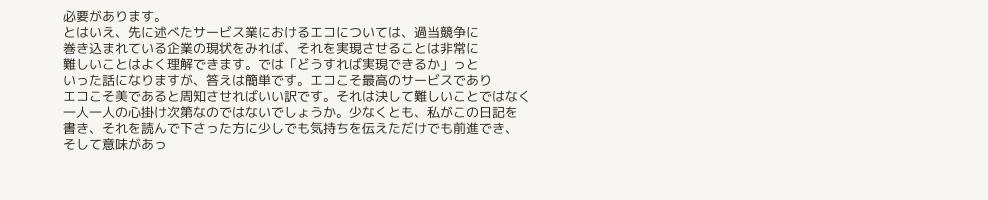必要があります。
とはいえ、先に述べたサービス業におけるエコについては、過当競争に
巻き込まれている企業の現状をみれば、それを実現させることは非常に
難しいことはよく理解できます。では「どうすれば実現できるか」っと
いった話になりますが、答えは簡単です。エコこそ最高のサービスであり
エコこそ美であると周知させればいい訳です。それは決して難しいことではなく
一人一人の心掛け次第なのではないでしょうか。少なくとも、私がこの日記を
書き、それを読んで下さった方に少しでも気持ちを伝えただけでも前進でき、
そして意味があっ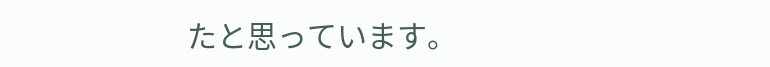たと思っています。